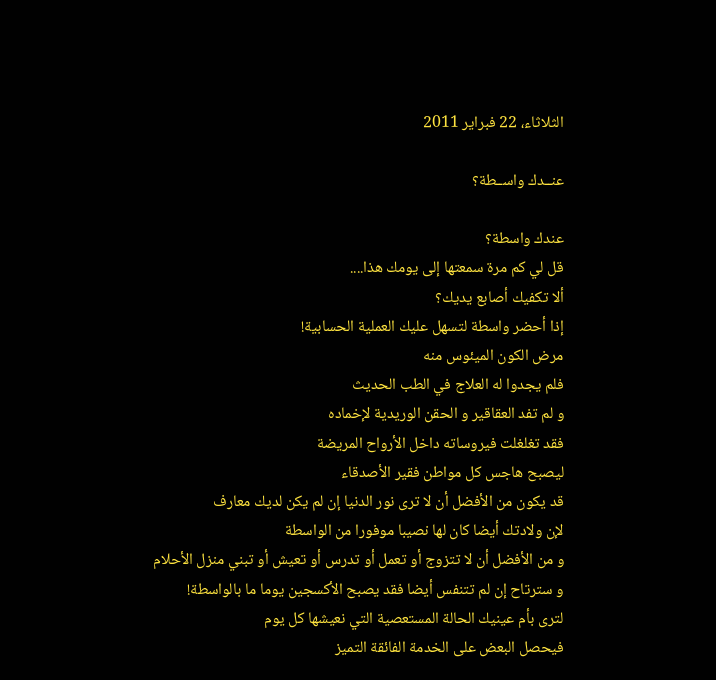الثلاثاء، 22 فبراير 2011

عنــدك واســطة؟

عندك واسطة؟
قل لي كم مرة سمعتها إلى يومك هذا....
ألا تكفيك أصابع يديك؟
إذا أحضر واسطة لتسهل عليك العملية الحسابية!
مرض الكون الميئوس منه
فلم يجدوا له العلاج في الطب الحديث
و لم تفد العقاقير و الحقن الوريدية لإخماده
فقد تغلغلت فيروساته داخل الأرواح المريضة
ليصبح هاجس كل مواطن فقير الأصدقاء
قد يكون من الأفضل أن لا ترى نور الدنيا إن لم يكن لديك معارف
لإن ولادتك أيضا كان لها نصيبا موفورا من الواسطة
و من الأفضل أن لا تتزوج أو تعمل أو تدرس أو تعيش أو تبني منزل الأحلام
و سترتاح إن لم تتنفس أيضا فقد يصبح الأكسجين يوما ما بالواسطة!
لترى بأم عينيك الحالة المستعصية التي نعيشها كل يوم
فيحصل البعض على الخدمة الفائقة التميز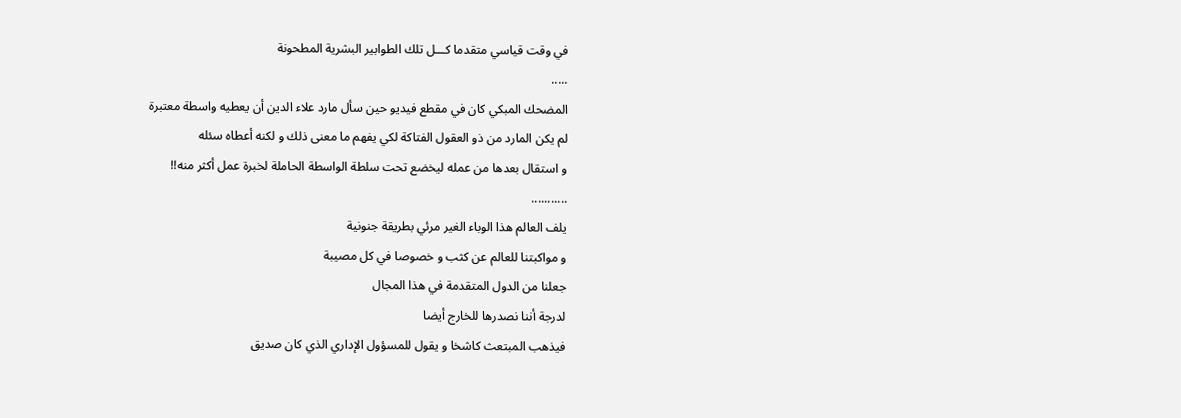في وقت قياسي متقدما كـــل تلك الطوابير البشرية المطحونة
.....
المضحك المبكي كان في مقطع فيديو حين سأل مارد علاء الدين أن يعطيه واسطة معتبرة
لم يكن المارد من ذو العقول الفتاكة لكي يفهم ما معنى ذلك و لكنه أعطاه سئله
و استقال بعدها من عمله ليخضع تحت سلطة الواسطة الحاملة لخبرة عمل أكثر منه!!
...........
يلف العالم هذا الوباء الغير مرئي بطريقة جنونية
و مواكبتنا للعالم عن كثب و خصوصا في كل مصيبة
جعلنا من الدول المتقدمة في هذا المجال
لدرجة أننا نصدرها للخارج أيضا
فيذهب المبتعث كاشخا و يقول للمسؤول الإداري الذي كان صديق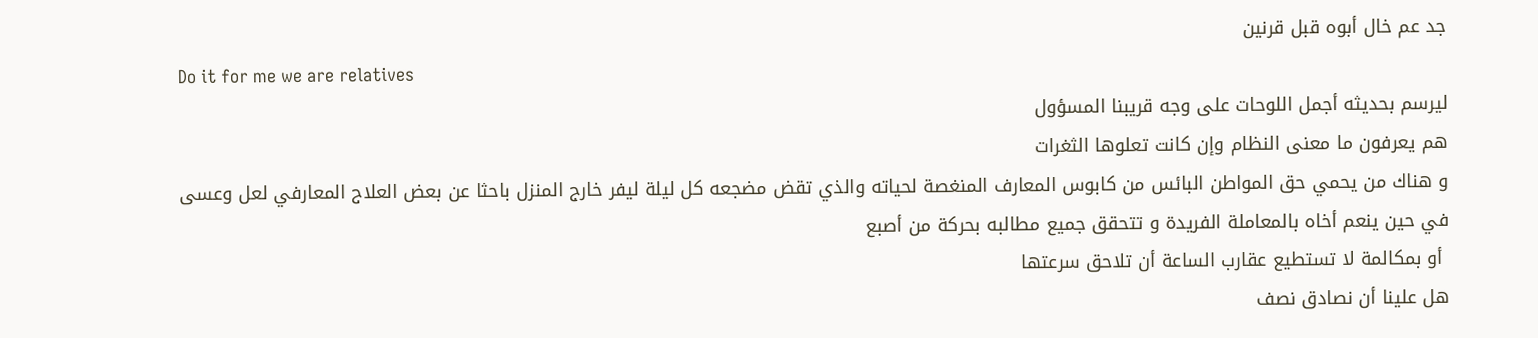جد عم خال أبوه قبل قرنين
Do it for me we are relatives
ليرسم بحديثه أجمل اللوحات على وجه قريبنا المسؤول
هم يعرفون ما معنى النظام وإن كانت تعلوها الثغرات
و هناك من يحمي حق المواطن البائس من كابوس المعارف المنغصة لحياته والذي تقض مضجعه كل ليلة ليفر خارج المنزل باحثا عن بعض العلاج المعارفي لعل وعسى
في حين ينعم أخاه بالمعاملة الفريدة و تتحقق جميع مطالبه بحركة من أصبع
 أو بمكالمة لا تستطيع عقارب الساعة أن تلاحق سرعتها
هل علينا أن نصادق نصف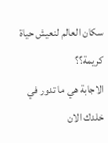سكان العالم لنعيش حياة كريمة؟؟
الاجابة هي ما تدور في خلدك الان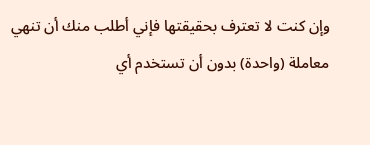وإن كنت لا تعترف بحقيقتها فإني أطلب منك أن تنهي معاملة (واحدة) بدون أن تستخدم أي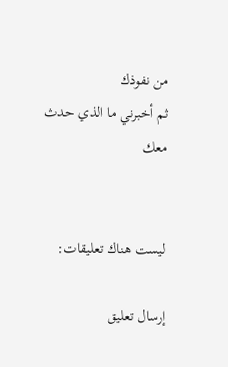من نفوذك
ثم أخبرني ما الذي حدث معك


ليست هناك تعليقات:

إرسال تعليق